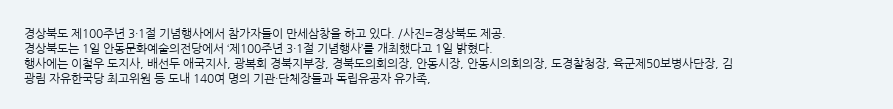경상북도 제100주년 3·1절 기념행사에서 참가자들이 만세삼창을 하고 있다. /사진=경상북도 제공.
경상북도는 1일 안동문화예술의전당에서 ‘제100주년 3·1절 기념행사’를 개최했다고 1일 밝혔다.
행사에는 이철우 도지사, 배선두 애국지사, 광복회 경북지부장, 경북도의회의장, 안동시장, 안동시의회의장, 도경찰청장, 육군제50보병사단장, 김광림 자유한국당 최고위원 등 도내 140여 명의 기관·단체장들과 독립유공자 유가족,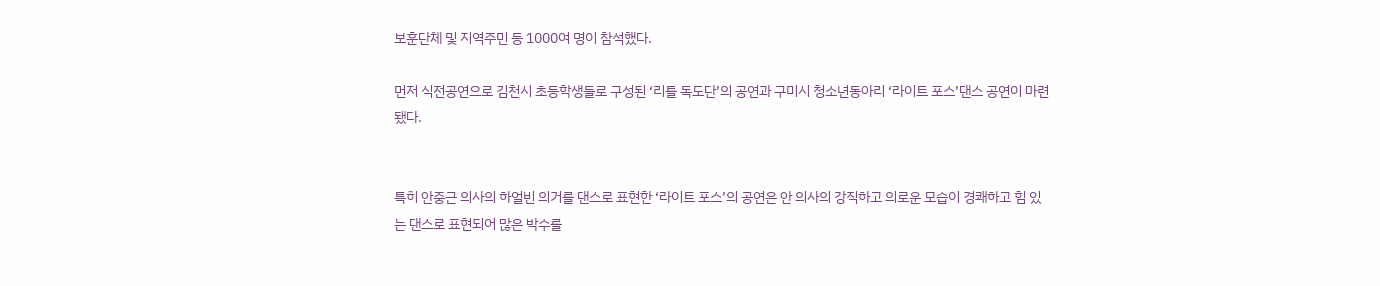보훈단체 및 지역주민 등 1000여 명이 참석했다.

먼저 식전공연으로 김천시 초등학생들로 구성된 ‘리틀 독도단’의 공연과 구미시 청소년동아리 ‘라이트 포스’댄스 공연이 마련됐다.


특히 안중근 의사의 하얼빈 의거를 댄스로 표현한 ‘라이트 포스’의 공연은 안 의사의 강직하고 의로운 모습이 경쾌하고 힘 있는 댄스로 표현되어 많은 박수를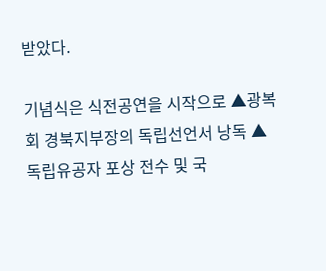받았다.

기념식은 식전공연을 시작으로 ▲광복회 경북지부장의 독립선언서 낭독 ▲독립유공자 포상 전수 및 국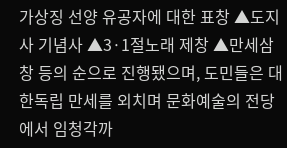가상징 선양 유공자에 대한 표창 ▲도지사 기념사 ▲3·1절노래 제창 ▲만세삼창 등의 순으로 진행됐으며, 도민들은 대한독립 만세를 외치며 문화예술의 전당에서 임청각까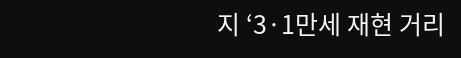지 ‘3·1만세 재현 거리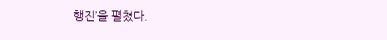행진’을 펼쳤다.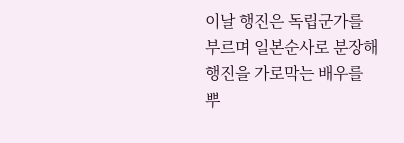이날 행진은 독립군가를 부르며 일본순사로 분장해 행진을 가로막는 배우를 뿌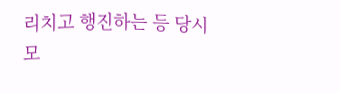리치고 행진하는 등 당시 모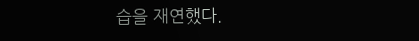습을 재연했다.